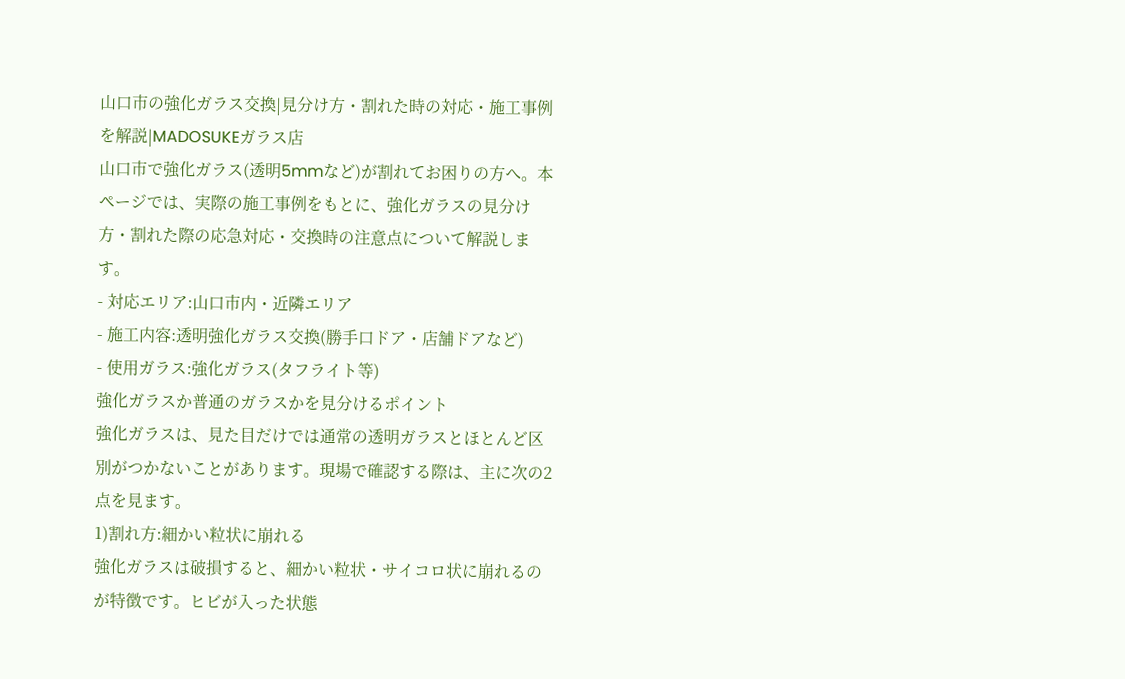山口市の強化ガラス交換|見分け方・割れた時の対応・施工事例を解説|MADOSUKEガラス店
山口市で強化ガラス(透明5mmなど)が割れてお困りの方へ。本ページでは、実際の施工事例をもとに、強化ガラスの見分け方・割れた際の応急対応・交換時の注意点について解説します。
- 対応エリア:山口市内・近隣エリア
- 施工内容:透明強化ガラス交換(勝手口ドア・店舗ドアなど)
- 使用ガラス:強化ガラス(タフライト等)
強化ガラスか普通のガラスかを見分けるポイント
強化ガラスは、見た目だけでは通常の透明ガラスとほとんど区別がつかないことがあります。現場で確認する際は、主に次の2点を見ます。
1)割れ方:細かい粒状に崩れる
強化ガラスは破損すると、細かい粒状・サイコロ状に崩れるのが特徴です。ヒビが入った状態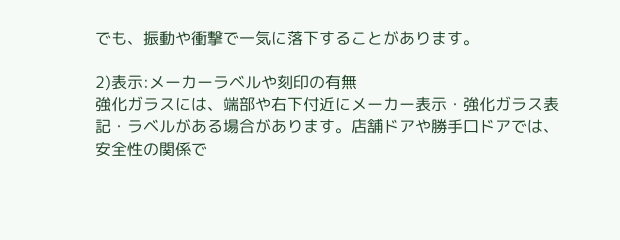でも、振動や衝撃で一気に落下することがあります。

2)表示:メーカーラベルや刻印の有無
強化ガラスには、端部や右下付近にメーカー表示・強化ガラス表記・ラベルがある場合があります。店舗ドアや勝手口ドアでは、安全性の関係で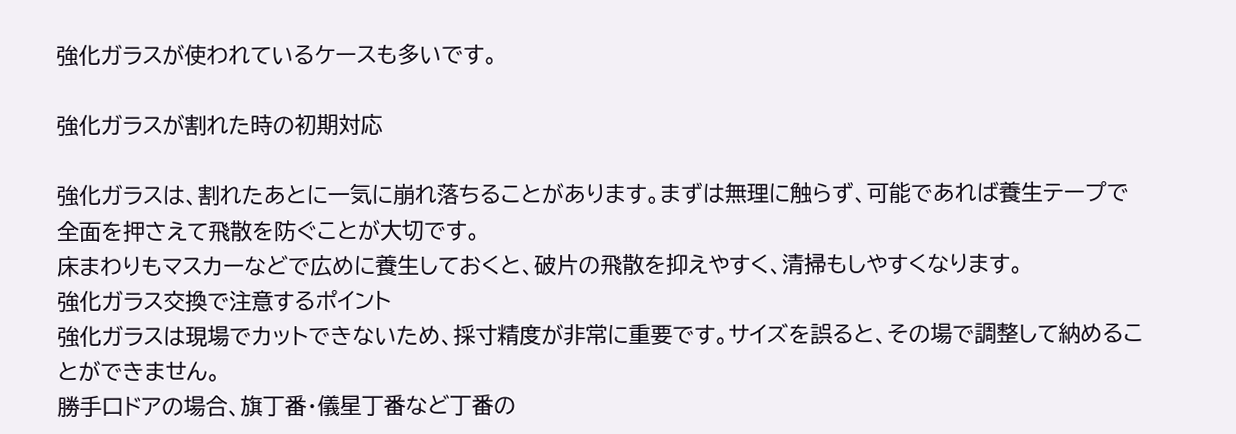強化ガラスが使われているケースも多いです。

強化ガラスが割れた時の初期対応

強化ガラスは、割れたあとに一気に崩れ落ちることがあります。まずは無理に触らず、可能であれば養生テープで全面を押さえて飛散を防ぐことが大切です。
床まわりもマスカーなどで広めに養生しておくと、破片の飛散を抑えやすく、清掃もしやすくなります。
強化ガラス交換で注意するポイント
強化ガラスは現場でカットできないため、採寸精度が非常に重要です。サイズを誤ると、その場で調整して納めることができません。
勝手口ドアの場合、旗丁番・儀星丁番など丁番の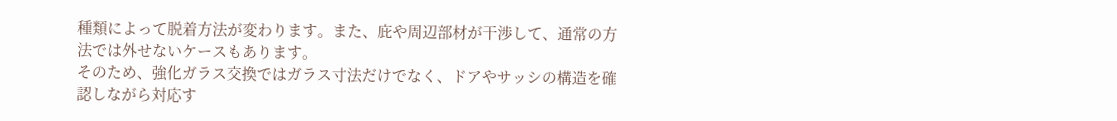種類によって脱着方法が変わります。また、庇や周辺部材が干渉して、通常の方法では外せないケースもあります。
そのため、強化ガラス交換ではガラス寸法だけでなく、ドアやサッシの構造を確認しながら対応す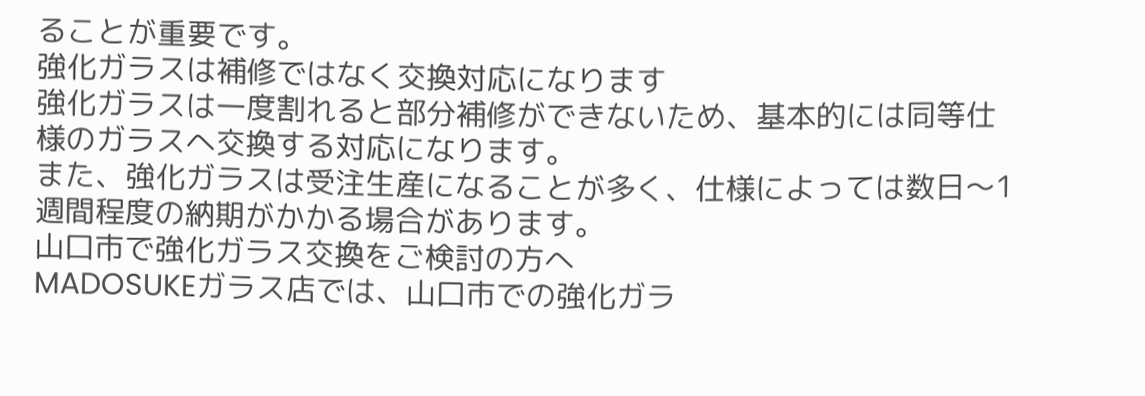ることが重要です。
強化ガラスは補修ではなく交換対応になります
強化ガラスは一度割れると部分補修ができないため、基本的には同等仕様のガラスへ交換する対応になります。
また、強化ガラスは受注生産になることが多く、仕様によっては数日〜1週間程度の納期がかかる場合があります。
山口市で強化ガラス交換をご検討の方へ
MADOSUKEガラス店では、山口市での強化ガラ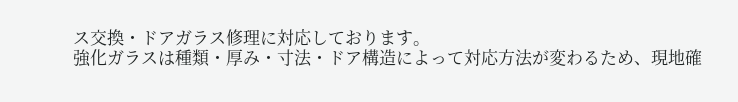ス交換・ドアガラス修理に対応しております。
強化ガラスは種類・厚み・寸法・ドア構造によって対応方法が変わるため、現地確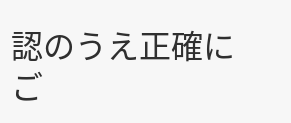認のうえ正確にご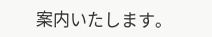案内いたします。